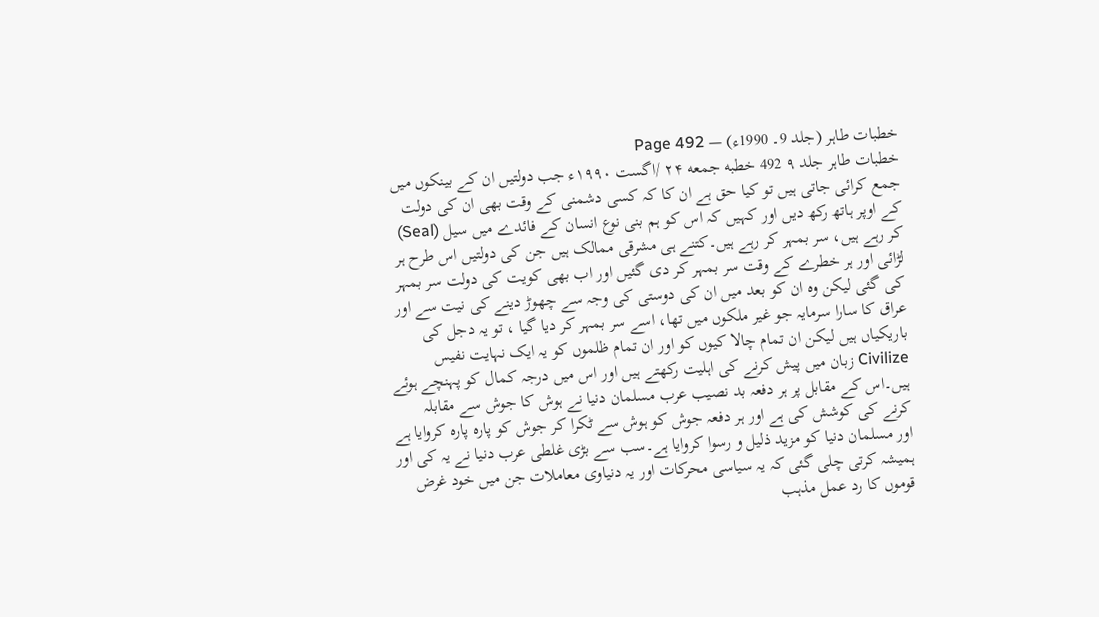خطبات طاہر (جلد 9۔ 1990ء) — Page 492
خطبات طاہر جلد ۹ 492 خطبه جمعه ۲۴ /اگست ۱۹۹۰ء جب دولتیں ان کے بینکوں میں جمع کرائی جاتی ہیں تو کیا حق ہے ان کا کہ کسی دشمنی کے وقت بھی ان کی دولت کے اوپر ہاتھ رکھ دیں اور کہیں کہ اس کو ہم بنی نوع انسان کے فائدے میں سیل (Seal) کر رہے ہیں، سر بمہر کر رہے ہیں۔کتنے ہی مشرقی ممالک ہیں جن کی دولتیں اس طرح ہر لڑائی اور ہر خطرے کے وقت سر بمہر کر دی گئیں اور اب بھی کویت کی دولت سر بمہر کی گئی لیکن وہ ان کو بعد میں ان کی دوستی کی وجہ سے چھوڑ دینے کی نیت سے اور عراق کا سارا سرمایہ جو غیر ملکوں میں تھا، اسے سر بمہر کر دیا گیا ، تو یہ دجل کی باریکیاں ہیں لیکن ان تمام چالا کیوں کو اور ان تمام ظلموں کو یہ ایک نہایت نفیس Civilize زبان میں پیش کرنے کی اہلیت رکھتے ہیں اور اس میں درجہ کمال کو پہنچے ہوئے ہیں۔اس کے مقابل پر ہر دفعہ بد نصیب عرب مسلمان دنیا نے ہوش کا جوش سے مقابلہ کرنے کی کوشش کی ہے اور ہر دفعہ جوش کو ہوش سے ٹکرا کر جوش کو پارہ پارہ کروایا ہے اور مسلمان دنیا کو مزید ذلیل و رسوا کروایا ہے۔سب سے بڑی غلطی عرب دنیا نے یہ کی اور ہمیشہ کرتی چلی گئی کہ یہ سیاسی محرکات اور یہ دنیاوی معاملات جن میں خود غرض قوموں کا رد عمل مذہب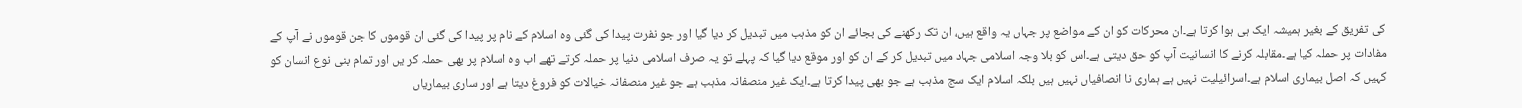کی تفریق کے بغیر ہمیشہ ایک ہی ہوا کرتا ہے۔ان محرکات کو ان کے مواضع پر جہاں یہ واقع ہیں، ان تک رکھنے کی بجائے ان کو مذہب میں تبدیل کر دیا گیا اور جو نفرت پیدا کی گئی وہ اسلام کے نام پر پیدا کی گئی ان قوموں کا جن قوموں نے آپ کے مفادات پر حملہ کیا ہے۔مقابلہ کرنے کا انسانیت آپ کو حق دیتی ہے۔اس کو بلا وجہ اسلامی جہاد میں تبدیل کر کے ان کو اور موقع دیا گیا کہ پہلے تو یہ صرف اسلامی دنیا پر حملہ کرتے تھے اب وہ اسلام پر بھی حملہ کر یں اور تمام بنی نوع انسان کو کہیں کہ اصل بیماری اسلام ہے۔اسرائیلیت نہیں ہے ہماری نا انصافیاں نہیں ہیں بلکہ اسلام ایک سج مذہب ہے جو بھی پیدا کرتا ہے۔ایک غیر منصفانہ مذہب ہے جو غیر منصفانہ خیالات کو فروغ دیتا ہے اور ساری بیماریاں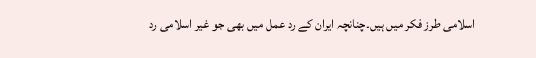اسلامی طرز فکر میں ہیں۔چنانچہ ایران کے رد عمل میں بھی جو غیر اسلامی رد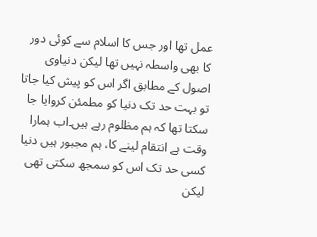عمل تھا اور جس کا اسلام سے کوئی دور کا بھی واسطہ نہیں تھا لیکن دنیاوی اصول کے مطابق اگر اس کو پیش کیا جاتا تو بہت حد تک دنیا کو مطمئن کروایا جا سکتا تھا کہ ہم مظلوم رہے ہیں۔اب ہمارا وقت ہے انتقام لینے کا، ہم مجبور ہیں دنیا کسی حد تک اس کو سمجھ سکتی تھی لیکن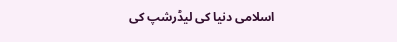اسلامی دنیا کی لیڈرشپ کی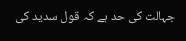جہالت کی حد ہے کہ قول سدید کی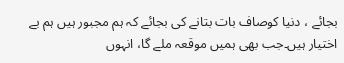بجائے ، دنیا کوصاف بات بتانے کی بجائے کہ ہم مجبور ہیں ہم بے اختیار ہیں۔جب بھی ہمیں موقعہ ملے گا، انہوں